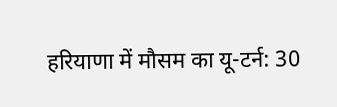हरियाणा में मौसम का यू-टर्न: 30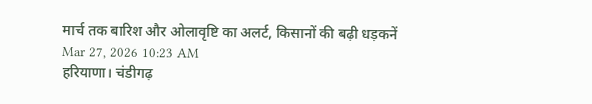मार्च तक बारिश और ओलावृष्टि का अलर्ट, किसानों की बढ़ी धड़कनें
Mar 27, 2026 10:23 AM
हरियाणा। चंडीगढ़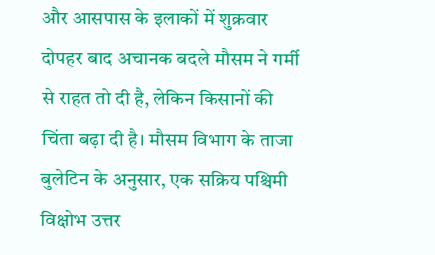और आसपास के इलाकों में शुक्रवार दोपहर बाद अचानक बदले मौसम ने गर्मी से राहत तो दी है, लेकिन किसानों की चिंता बढ़ा दी है। मौसम विभाग के ताजा बुलेटिन के अनुसार, एक सक्रिय पश्चिमी विक्षोभ उत्तर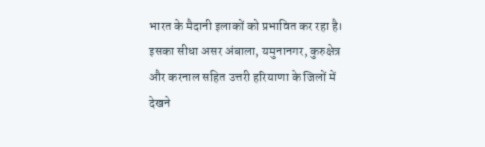भारत के मैदानी इलाकों को प्रभावित कर रहा है। इसका सीधा असर अंबाला, यमुनानगर, कुरुक्षेत्र और करनाल सहित उत्तरी हरियाणा के जिलों में देखने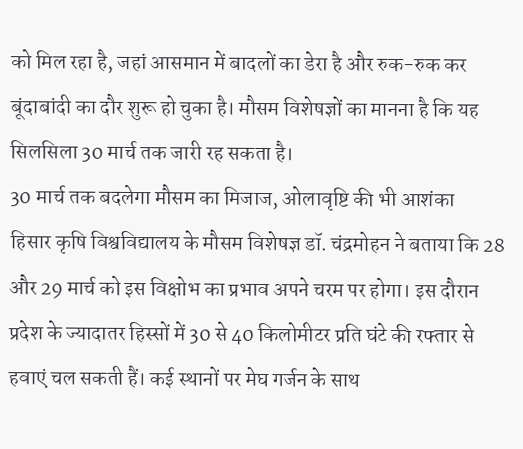को मिल रहा है, जहां आसमान में बादलों का डेरा है और रुक-रुक कर बूंदाबांदी का दौर शुरू हो चुका है। मौसम विशेषज्ञों का मानना है कि यह सिलसिला 30 मार्च तक जारी रह सकता है।
30 मार्च तक बदलेगा मौसम का मिजाज, ओलावृष्टि की भी आशंका
हिसार कृषि विश्वविद्यालय के मौसम विशेषज्ञ डॉ. चंद्रमोहन ने बताया कि 28 और 29 मार्च को इस विक्षोभ का प्रभाव अपने चरम पर होगा। इस दौरान प्रदेश के ज्यादातर हिस्सों में 30 से 40 किलोमीटर प्रति घंटे की रफ्तार से हवाएं चल सकती हैं। कई स्थानों पर मेघ गर्जन के साथ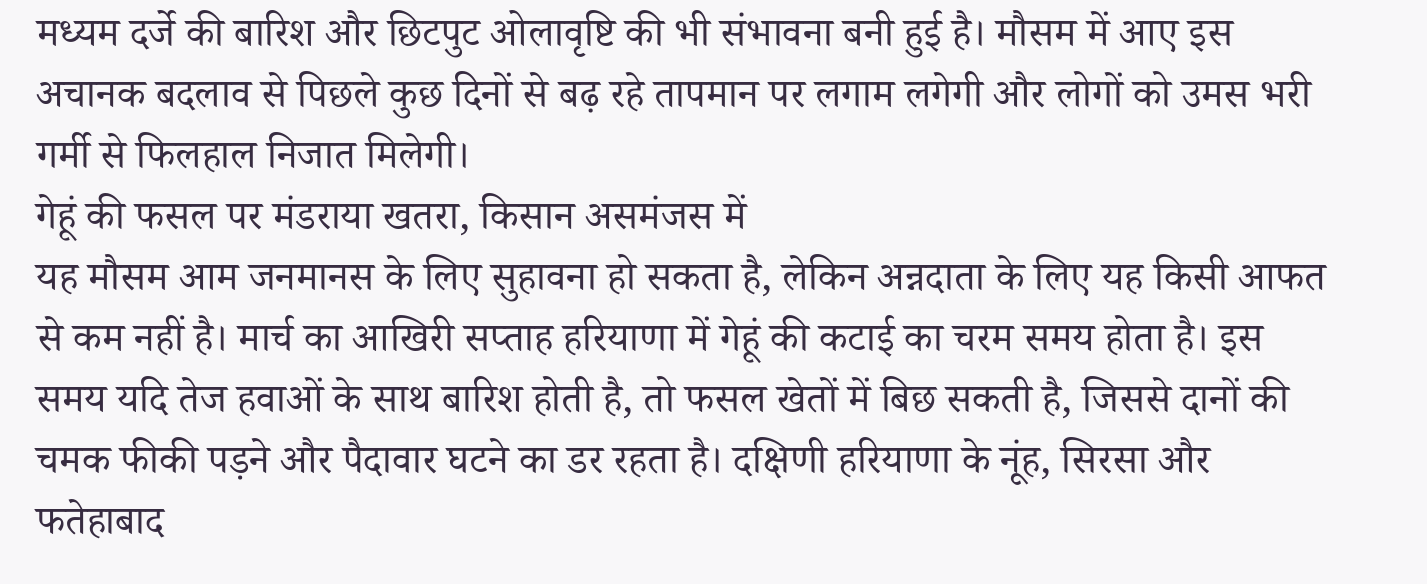मध्यम दर्जे की बारिश और छिटपुट ओलावृष्टि की भी संभावना बनी हुई है। मौसम में आए इस अचानक बदलाव से पिछले कुछ दिनों से बढ़ रहे तापमान पर लगाम लगेगी और लोगों को उमस भरी गर्मी से फिलहाल निजात मिलेगी।
गेहूं की फसल पर मंडराया खतरा, किसान असमंजस में
यह मौसम आम जनमानस के लिए सुहावना हो सकता है, लेकिन अन्नदाता के लिए यह किसी आफत से कम नहीं है। मार्च का आखिरी सप्ताह हरियाणा में गेहूं की कटाई का चरम समय होता है। इस समय यदि तेज हवाओं के साथ बारिश होती है, तो फसल खेतों में बिछ सकती है, जिससे दानों की चमक फीकी पड़ने और पैदावार घटने का डर रहता है। दक्षिणी हरियाणा के नूंह, सिरसा और फतेहाबाद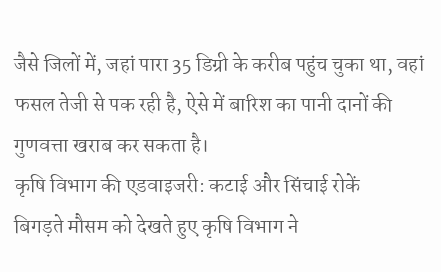जैसे जिलों में, जहां पारा 35 डिग्री के करीब पहुंच चुका था, वहां फसल तेजी से पक रही है, ऐसे में बारिश का पानी दानों की गुणवत्ता खराब कर सकता है।
कृषि विभाग की एडवाइजरी: कटाई और सिंचाई रोकें
बिगड़ते मौसम को देखते हुए कृषि विभाग ने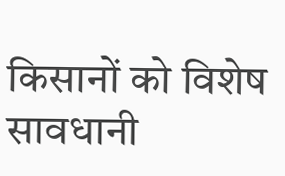किसानों को विशेष सावधानी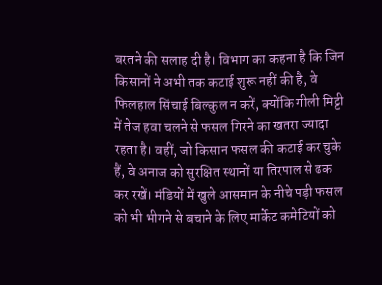बरतने की सलाह दी है। विभाग का कहना है कि जिन किसानों ने अभी तक कटाई शुरू नहीं की है, वे फिलहाल सिंचाई बिल्कुल न करें, क्योंकि गीली मिट्टी में तेज हवा चलने से फसल गिरने का खतरा ज्यादा रहता है। वहीं, जो किसान फसल की कटाई कर चुके हैं, वे अनाज को सुरक्षित स्थानों या तिरपाल से ढक कर रखें। मंडियों में खुले आसमान के नीचे पड़ी फसल को भी भीगने से बचाने के लिए मार्केट कमेटियों को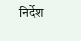निर्देश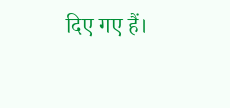दिए गए हैं।